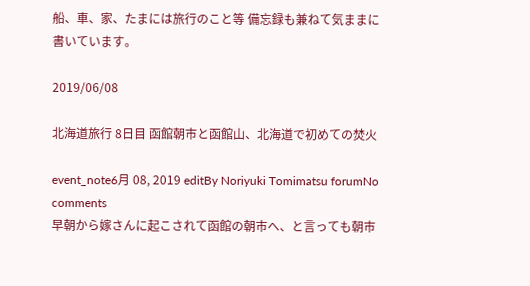船、車、家、たまには旅行のこと等 備忘録も兼ねて気ままに書いています。

2019/06/08

北海道旅行 8日目 函館朝市と函館山、北海道で初めての焚火

event_note6月 08, 2019 editBy Noriyuki Tomimatsu forumNo comments
早朝から嫁さんに起こされて函館の朝市へ、と言っても朝市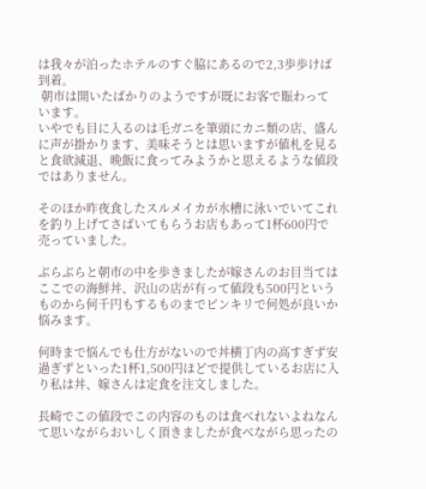は我々が泊ったホテルのすぐ脇にあるので2,3歩歩けば到着。
 朝市は開いたばかりのようですが既にお客で賑わっています。
いやでも目に入るのは毛ガニを筆頭にカニ類の店、盛んに声が掛かります、美味そうとは思いますが値札を見ると食欲減退、晩飯に食ってみようかと思えるような値段ではありません。

そのほか昨夜食したスルメイカが水槽に泳いでいてこれを釣り上げてさばいてもらうお店もあって1杯600円で売っていました。

ぶらぶらと朝市の中を歩きましたが嫁さんのお目当てはここでの海鮮丼、沢山の店が有って値段も500円というものから何千円もするものまでピンキリで何処が良いか悩みます。

何時まで悩んでも仕方がないので丼横丁内の高すぎず安過ぎずといった1杯1,500円ほどで提供しているお店に入り私は丼、嫁さんは定食を注文しました。

長崎でこの値段でこの内容のものは食べれないよねなんて思いながらおいしく頂きましたが食べながら思ったの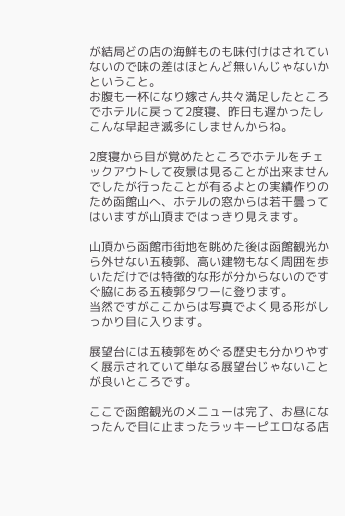が結局どの店の海鮮ものも味付けはされていないので味の差はほとんど無いんじゃないかということ。
お腹も一杯になり嫁さん共々満足したところでホテルに戻って2度寝、昨日も遅かったしこんな早起き滅多にしませんからね。

2度寝から目が覚めたところでホテルをチェックアウトして夜景は見ることが出来ませんでしたが行ったことが有るよとの実績作りのため函館山へ、ホテルの窓からは若干曇ってはいますが山頂まではっきり見えます。

山頂から函館市街地を眺めた後は函館観光から外せない五稜郭、高い建物もなく周囲を歩いただけでは特徴的な形が分からないのですぐ脇にある五稜郭タワーに登ります。
当然ですがここからは写真でよく見る形がしっかり目に入ります。

展望台には五稜郭をめぐる歴史も分かりやすく展示されていて単なる展望台じゃないことが良いところです。

ここで函館観光のメニューは完了、お昼になったんで目に止まったラッキーピエロなる店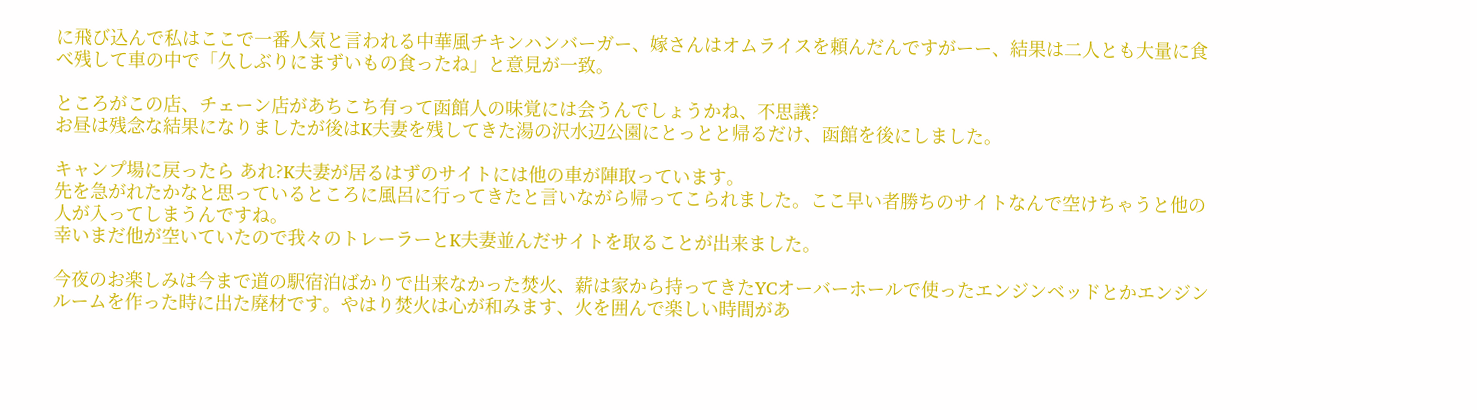に飛び込んで私はここで一番人気と言われる中華風チキンハンバーガー、嫁さんはオムライスを頼んだんですがーー、結果は二人とも大量に食べ残して車の中で「久しぶりにまずいもの食ったね」と意見が一致。

ところがこの店、チェーン店があちこち有って函館人の味覚には会うんでしょうかね、不思議?
お昼は残念な結果になりましたが後はK夫妻を残してきた湯の沢水辺公園にとっとと帰るだけ、函館を後にしました。

キャンプ場に戻ったら あれ?K夫妻が居るはずのサイトには他の車が陣取っています。
先を急がれたかなと思っているところに風呂に行ってきたと言いながら帰ってこられました。ここ早い者勝ちのサイトなんで空けちゃうと他の人が入ってしまうんですね。
幸いまだ他が空いていたので我々のトレーラーとK夫妻並んだサイトを取ることが出来ました。

今夜のお楽しみは今まで道の駅宿泊ばかりで出来なかった焚火、薪は家から持ってきたYCオーバーホールで使ったエンジンベッドとかエンジンルームを作った時に出た廃材です。やはり焚火は心が和みます、火を囲んで楽しい時間があ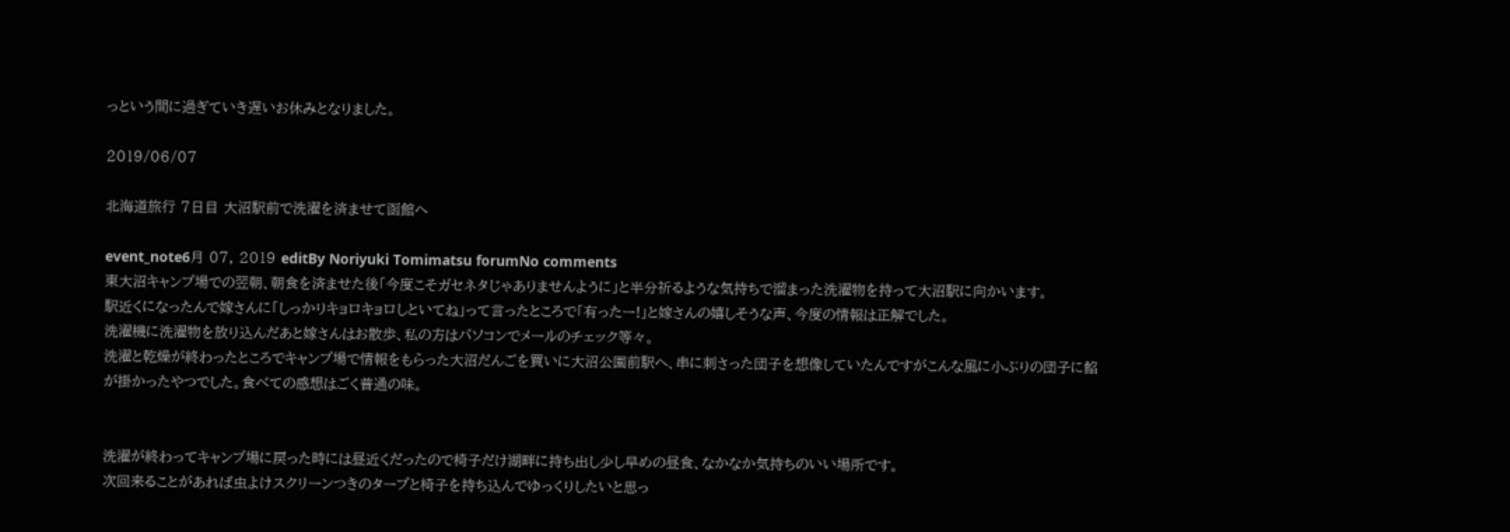っという間に過ぎていき遅いお休みとなりました。

2019/06/07

北海道旅行 7日目 大沼駅前で洗濯を済ませて函館へ

event_note6月 07, 2019 editBy Noriyuki Tomimatsu forumNo comments
東大沼キャンプ場での翌朝、朝食を済ませた後「今度こそガセネタじゃありませんように」と半分祈るような気持ちで溜まった洗濯物を持って大沼駅に向かいます。
駅近くになったんで嫁さんに「しっかりキョロキョロしといてね」って言ったところで「有ったー!」と嫁さんの嬉しそうな声、今度の情報は正解でした。
洗濯機に洗濯物を放り込んだあと嫁さんはお散歩、私の方はパソコンでメールのチェック等々。
洗濯と乾燥が終わったところでキャンプ場で情報をもらった大沼だんごを買いに大沼公園前駅へ、串に刺さった団子を想像していたんですがこんな風に小ぶりの団子に餡が掛かったやつでした。食べての感想はごく普通の味。


洗濯が終わってキャンプ場に戻った時には昼近くだったので椅子だけ湖畔に持ち出し少し早めの昼食、なかなか気持ちのいい場所です。
次回来ることがあれば虫よけスクリーンつきのタープと椅子を持ち込んでゆっくりしたいと思っ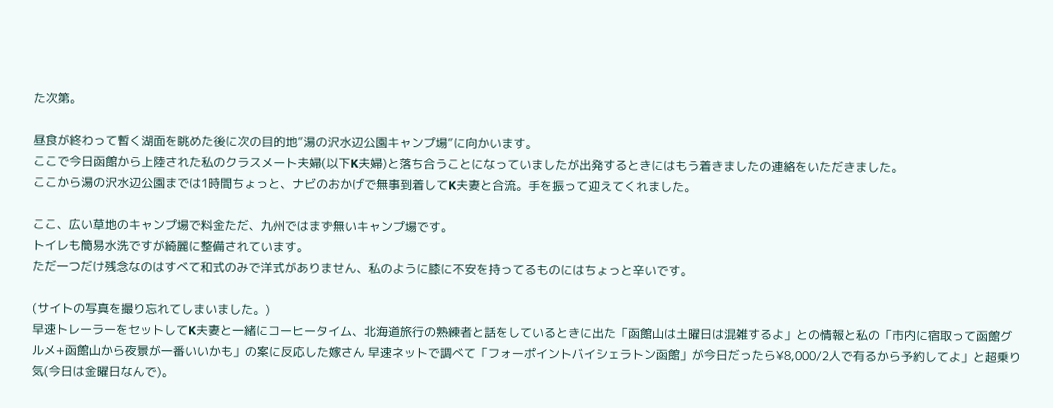た次第。

昼食が終わって暫く湖面を眺めた後に次の目的地”湯の沢水辺公園キャンプ場”に向かいます。
ここで今日函館から上陸された私のクラスメート夫婦(以下K夫婦)と落ち合うことになっていましたが出発するときにはもう着きましたの連絡をいただきました。
ここから湯の沢水辺公園までは1時間ちょっと、ナビのおかげで無事到着してK夫妻と合流。手を振って迎えてくれました。

ここ、広い草地のキャンプ場で料金ただ、九州ではまず無いキャンプ場です。
トイレも簡易水洗ですが綺麗に整備されています。
ただ一つだけ残念なのはすべて和式のみで洋式がありません、私のように膝に不安を持ってるものにはちょっと辛いです。

(サイトの写真を撮り忘れてしまいました。)
早速トレーラーをセットしてK夫妻と一緒にコーヒータイム、北海道旅行の熟練者と話をしているときに出た「函館山は土曜日は混雑するよ」との情報と私の「市内に宿取って函館グルメ+函館山から夜景が一番いいかも」の案に反応した嫁さん 早速ネットで調べて「フォーポイントバイシェラトン函館」が今日だったら¥8,000/2人で有るから予約してよ」と超乗り気(今日は金曜日なんで)。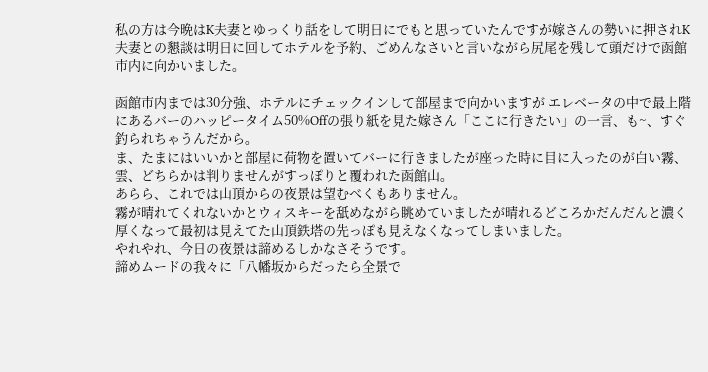私の方は今晩はK夫妻とゆっくり話をして明日にでもと思っていたんですが嫁さんの勢いに押されK夫妻との懇談は明日に回してホテルを予約、ごめんなさいと言いながら尻尾を残して頭だけで函館市内に向かいました。

函館市内までは30分強、ホテルにチェックインして部屋まで向かいますが エレベータの中で最上階にあるバーのハッピータイム50%Offの張り紙を見た嫁さん「ここに行きたい」の一言、も~、すぐ釣られちゃうんだから。
ま、たまにはいいかと部屋に荷物を置いてバーに行きましたが座った時に目に入ったのが白い霧、雲、どちらかは判りませんがすっぽりと覆われた函館山。
あらら、これでは山頂からの夜景は望むべくもありません。
霧が晴れてくれないかとウィスキーを舐めながら眺めていましたが晴れるどころかだんだんと濃く厚くなって最初は見えてた山頂鉄塔の先っぽも見えなくなってしまいました。
やれやれ、今日の夜景は諦めるしかなさそうです。
諦めムードの我々に「八幡坂からだったら全景で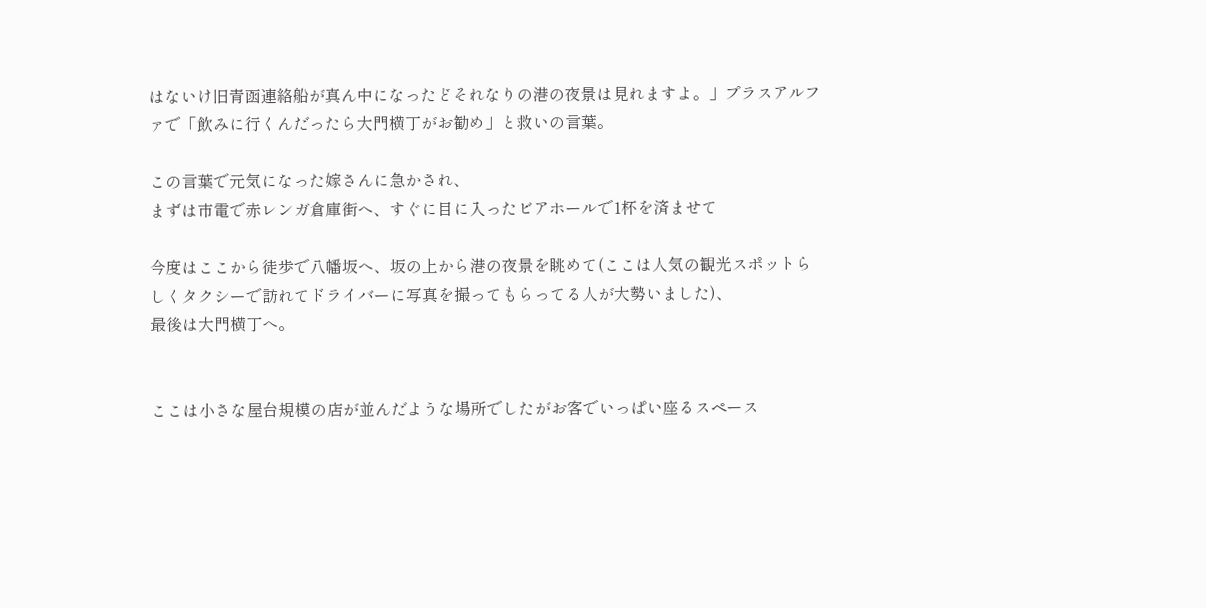はないけ旧青函連絡船が真ん中になったどそれなりの港の夜景は見れますよ。」プラスアルファで「飲みに行くんだったら大門横丁がお勧め」と救いの言葉。

この言葉で元気になった嫁さんに急かされ、
まずは市電で赤レンガ倉庫街へ、すぐに目に入ったビアホールで1杯を済ませて

今度はここから徒歩で八幡坂へ、坂の上から港の夜景を眺めて(ここは人気の観光スポットらしくタクシーで訪れてドライバーに写真を撮ってもらってる人が大勢いました)、
最後は大門横丁へ。


ここは小さな屋台規模の店が並んだような場所でしたがお客でいっぱい座るスペース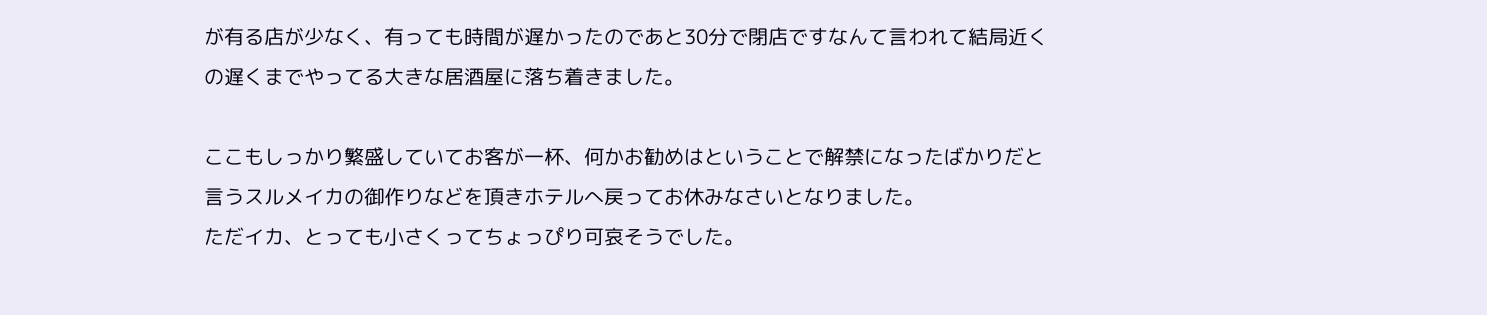が有る店が少なく、有っても時間が遅かったのであと30分で閉店ですなんて言われて結局近くの遅くまでやってる大きな居酒屋に落ち着きました。

ここもしっかり繁盛していてお客が一杯、何かお勧めはということで解禁になったばかりだと言うスルメイカの御作りなどを頂きホテルへ戻ってお休みなさいとなりました。
ただイカ、とっても小さくってちょっぴり可哀そうでした。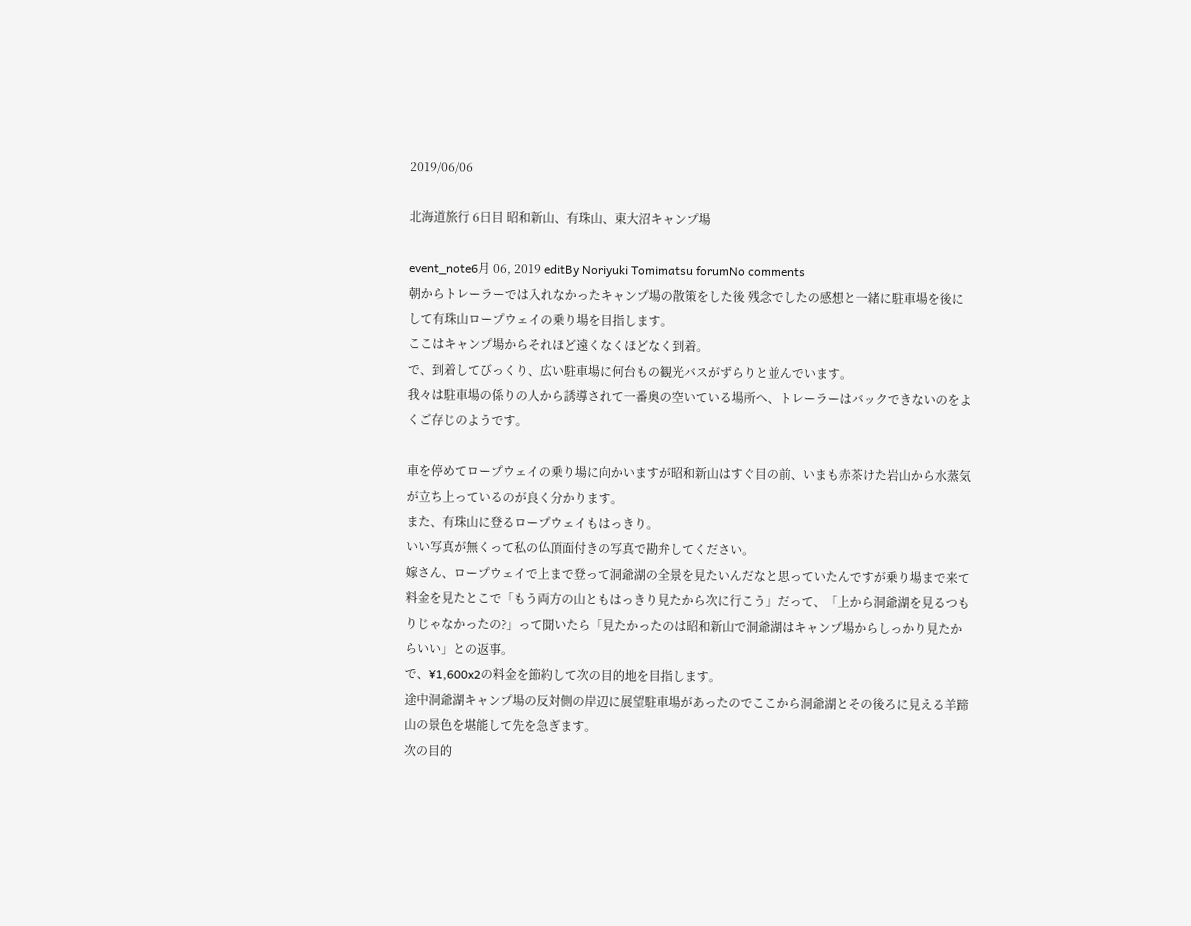2019/06/06

北海道旅行 6日目 昭和新山、有珠山、東大沼キャンプ場

event_note6月 06, 2019 editBy Noriyuki Tomimatsu forumNo comments
朝からトレーラーでは入れなかったキャンプ場の散策をした後 残念でしたの感想と一緒に駐車場を後にして有珠山ロープウェイの乗り場を目指します。
ここはキャンプ場からそれほど遠くなくほどなく到着。
で、到着してびっくり、広い駐車場に何台もの観光バスがずらりと並んでいます。
我々は駐車場の係りの人から誘導されて一番奥の空いている場所へ、トレーラーはバックできないのをよくご存じのようです。

車を停めてロープウェイの乗り場に向かいますが昭和新山はすぐ目の前、いまも赤茶けた岩山から水蒸気が立ち上っているのが良く分かります。
また、有珠山に登るロープウェイもはっきり。
いい写真が無くって私の仏頂面付きの写真で勘弁してください。
嫁さん、ロープウェイで上まで登って洞爺湖の全景を見たいんだなと思っていたんですが乗り場まで来て料金を見たとこで「もう両方の山ともはっきり見たから次に行こう」だって、「上から洞爺湖を見るつもりじゃなかったの?」って聞いたら「見たかったのは昭和新山で洞爺湖はキャンプ場からしっかり見たからいい」との返事。
で、¥1,600x2の料金を節約して次の目的地を目指します。
途中洞爺湖キャンプ場の反対側の岸辺に展望駐車場があったのでここから洞爺湖とその後ろに見える羊蹄山の景色を堪能して先を急ぎます。
次の目的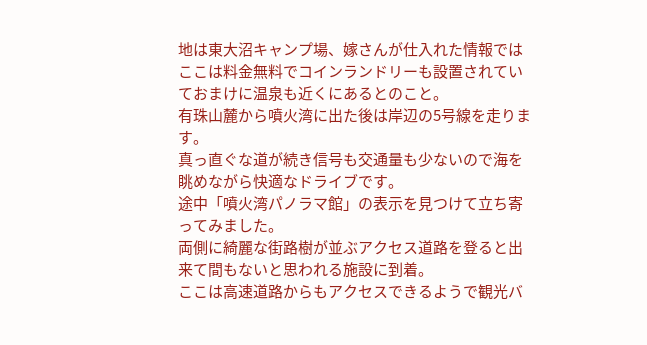地は東大沼キャンプ場、嫁さんが仕入れた情報ではここは料金無料でコインランドリーも設置されていておまけに温泉も近くにあるとのこと。
有珠山麓から噴火湾に出た後は岸辺の5号線を走ります。
真っ直ぐな道が続き信号も交通量も少ないので海を眺めながら快適なドライブです。
途中「噴火湾パノラマ館」の表示を見つけて立ち寄ってみました。
両側に綺麗な街路樹が並ぶアクセス道路を登ると出来て間もないと思われる施設に到着。
ここは高速道路からもアクセスできるようで観光バ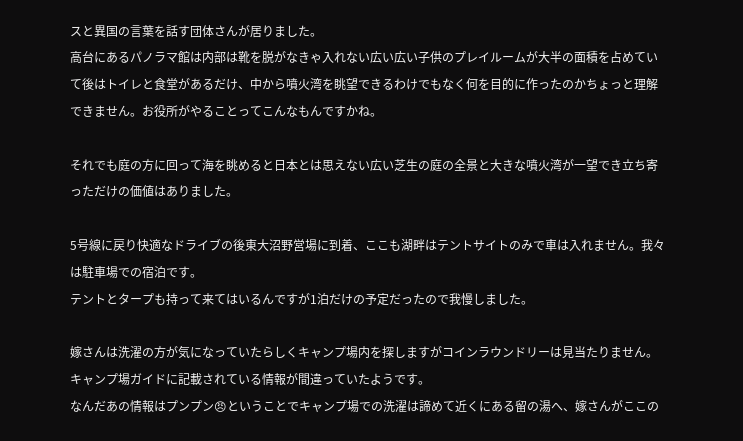スと異国の言葉を話す団体さんが居りました。
高台にあるパノラマ館は内部は靴を脱がなきゃ入れない広い広い子供のプレイルームが大半の面積を占めていて後はトイレと食堂があるだけ、中から噴火湾を眺望できるわけでもなく何を目的に作ったのかちょっと理解できません。お役所がやることってこんなもんですかね。

それでも庭の方に回って海を眺めると日本とは思えない広い芝生の庭の全景と大きな噴火湾が一望でき立ち寄っただけの価値はありました。

5号線に戻り快適なドライブの後東大沼野営場に到着、ここも湖畔はテントサイトのみで車は入れません。我々は駐車場での宿泊です。
テントとタープも持って来てはいるんですが1泊だけの予定だったので我慢しました。

嫁さんは洗濯の方が気になっていたらしくキャンプ場内を探しますがコインラウンドリーは見当たりません。キャンプ場ガイドに記載されている情報が間違っていたようです。
なんだあの情報はプンプン😠ということでキャンプ場での洗濯は諦めて近くにある留の湯へ、嫁さんがここの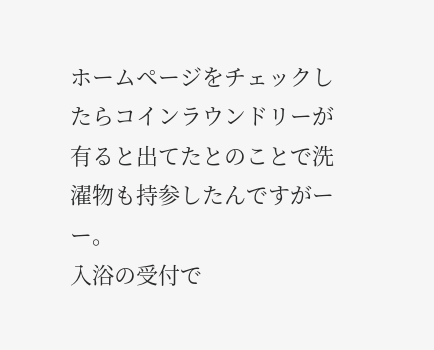ホームページをチェックしたらコインラウンドリーが有ると出てたとのことで洗濯物も持参したんですがーー。
入浴の受付で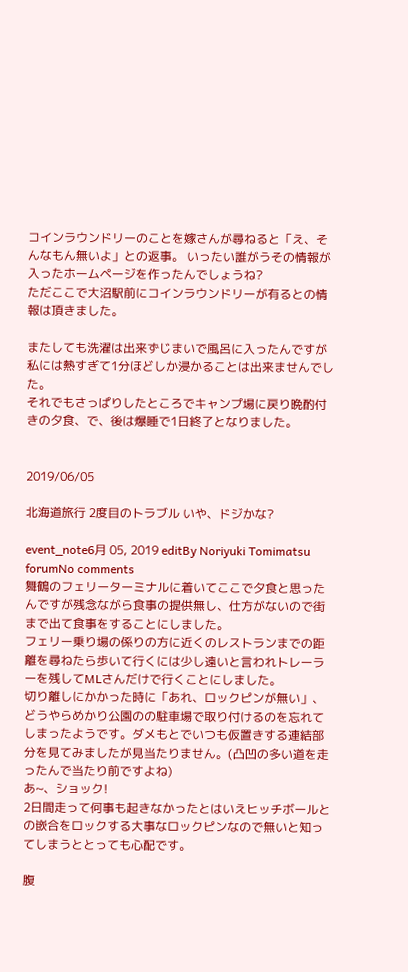コインラウンドリーのことを嫁さんが尋ねると「え、そんなもん無いよ」との返事。 いったい誰がうその情報が入ったホームページを作ったんでしょうね?
ただここで大沼駅前にコインラウンドリーが有るとの情報は頂きました。

またしても洗濯は出来ずじまいで風呂に入ったんですが私には熱すぎて1分ほどしか浸かることは出来ませんでした。
それでもさっぱりしたところでキャンプ場に戻り晩酌付きの夕食、で、後は爆睡で1日終了となりました。


2019/06/05

北海道旅行 2度目のトラブル いや、ドジかな?

event_note6月 05, 2019 editBy Noriyuki Tomimatsu forumNo comments
舞鶴のフェリーターミナルに着いてここで夕食と思ったんですが残念ながら食事の提供無し、仕方がないので街まで出て食事をすることにしました。
フェリー乗り場の係りの方に近くのレストランまでの距離を尋ねたら歩いて行くには少し遠いと言われトレーラーを残してMLさんだけで行くことにしました。
切り離しにかかった時に「あれ、ロックピンが無い」、どうやらめかり公園のの駐車場で取り付けるのを忘れてしまったようです。ダメもとでいつも仮置きする連結部分を見てみましたが見当たりません。(凸凹の多い道を走ったんで当たり前ですよね)
あ~、ショック!
2日間走って何事も起きなかったとはいえヒッチボールとの嵌合をロックする大事なロックピンなので無いと知ってしまうととっても心配です。

腹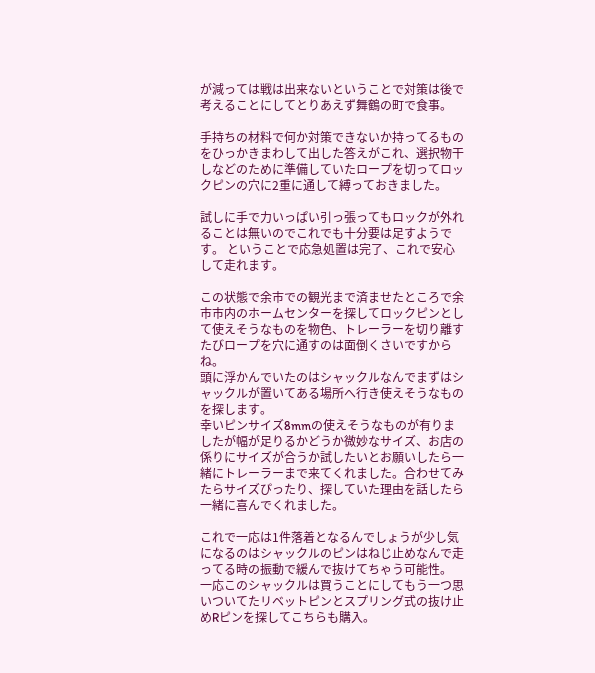が減っては戦は出来ないということで対策は後で考えることにしてとりあえず舞鶴の町で食事。

手持ちの材料で何か対策できないか持ってるものをひっかきまわして出した答えがこれ、選択物干しなどのために準備していたロープを切ってロックピンの穴に2重に通して縛っておきました。

試しに手で力いっぱい引っ張ってもロックが外れることは無いのでこれでも十分要は足すようです。 ということで応急処置は完了、これで安心して走れます。

この状態で余市での観光まで済ませたところで余市市内のホームセンターを探してロックピンとして使えそうなものを物色、トレーラーを切り離すたびロープを穴に通すのは面倒くさいですからね。
頭に浮かんでいたのはシャックルなんでまずはシャックルが置いてある場所へ行き使えそうなものを探します。
幸いピンサイズ8mmの使えそうなものが有りましたが幅が足りるかどうか微妙なサイズ、お店の係りにサイズが合うか試したいとお願いしたら一緒にトレーラーまで来てくれました。合わせてみたらサイズぴったり、探していた理由を話したら一緒に喜んでくれました。

これで一応は1件落着となるんでしょうが少し気になるのはシャックルのピンはねじ止めなんで走ってる時の振動で緩んで抜けてちゃう可能性。
一応このシャックルは買うことにしてもう一つ思いついてたリベットピンとスプリング式の抜け止めRピンを探してこちらも購入。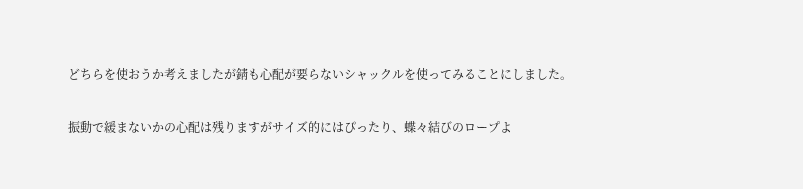どちらを使おうか考えましたが錆も心配が要らないシャックルを使ってみることにしました。

振動で緩まないかの心配は残りますがサイズ的にはぴったり、蝶々結びのロープよ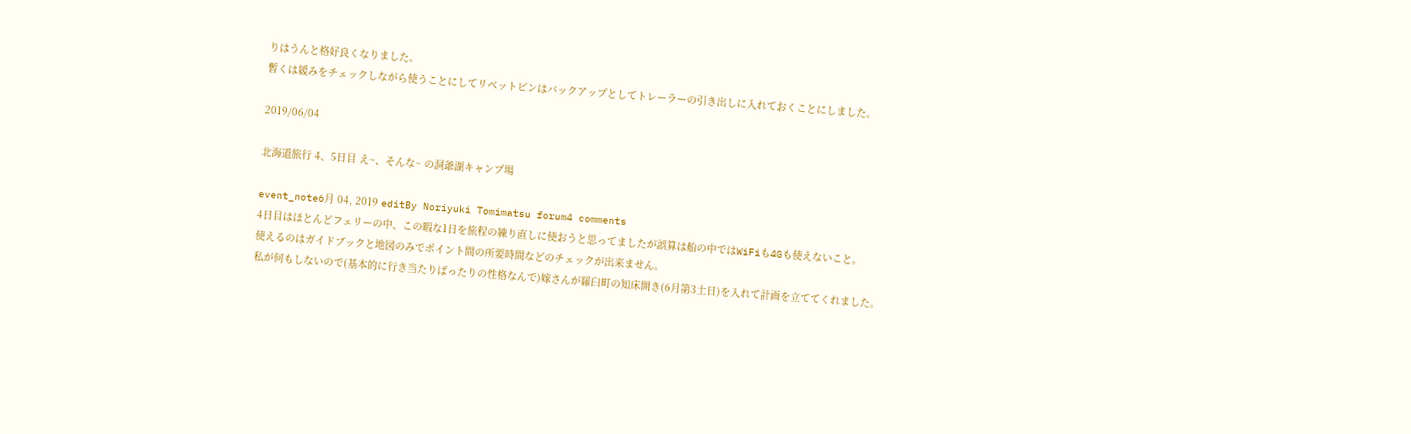りはうんと格好良くなりました。
暫くは緩みをチェックしながら使うことにしてリベットピンはバックアップとしてトレーラーの引き出しに入れておくことにしました。

2019/06/04

北海道旅行 4、5日目 え~、そんな~ の洞爺湖キャンプ場

event_note6月 04, 2019 editBy Noriyuki Tomimatsu forum4 comments
4日目はほとんどフェリーの中、この暇な1日を旅程の練り直しに使おうと思ってましたが誤算は船の中ではWiFiも4Gも使えないこと。
使えるのはガイドブックと地図のみでポイント間の所要時間などのチェックが出来ません。
私が何もしないので(基本的に行き当たりばったりの性格なんで)嫁さんが羅臼町の知床開き(6月第3土日)を入れて計画を立ててくれました。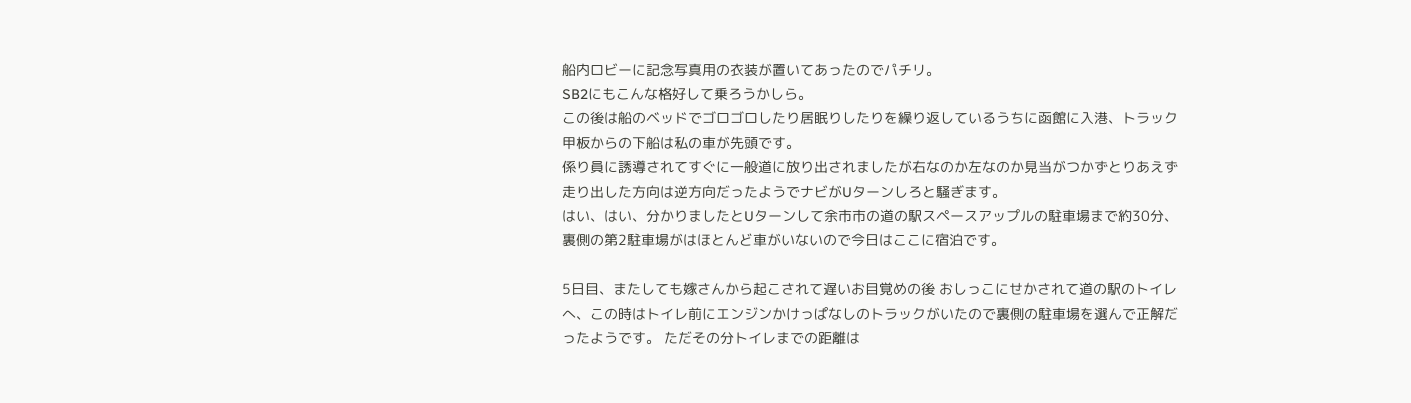船内ロビーに記念写真用の衣装が置いてあったのでパチリ。
SB2にもこんな格好して乗ろうかしら。
この後は船のベッドでゴロゴロしたり居眠りしたりを繰り返しているうちに函館に入港、トラック甲板からの下船は私の車が先頭です。
係り員に誘導されてすぐに一般道に放り出されましたが右なのか左なのか見当がつかずとりあえず走り出した方向は逆方向だったようでナビがUターンしろと騒ぎます。
はい、はい、分かりましたとUターンして余市市の道の駅スペースアップルの駐車場まで約30分、裏側の第2駐車場がはほとんど車がいないので今日はここに宿泊です。

5日目、またしても嫁さんから起こされて遅いお目覚めの後 おしっこにせかされて道の駅のトイレへ、この時はトイレ前にエンジンかけっぱなしのトラックがいたので裏側の駐車場を選んで正解だったようです。 ただその分トイレまでの距離は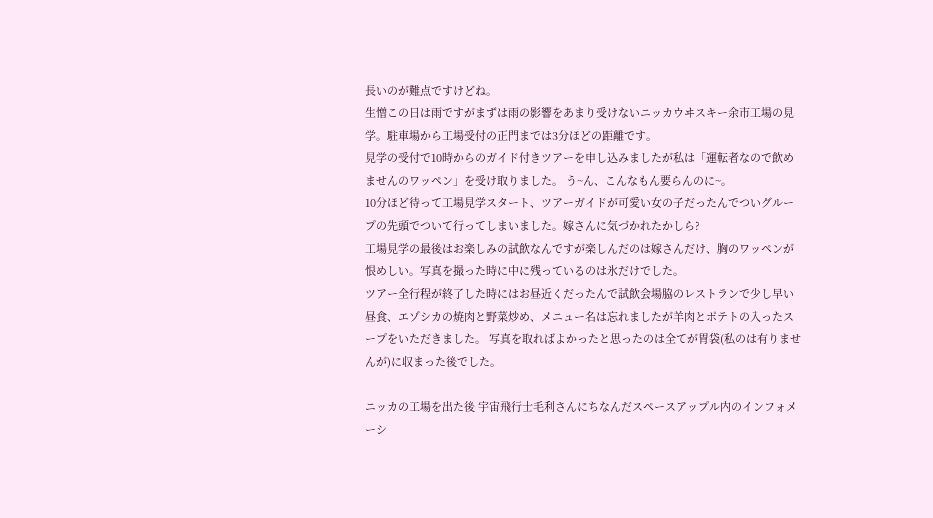長いのが難点ですけどね。
生憎この日は雨ですがまずは雨の影響をあまり受けないニッカウヰスキー余市工場の見学。駐車場から工場受付の正門までは3分ほどの距離です。
見学の受付で10時からのガイド付きツアーを申し込みましたが私は「運転者なので飲めませんのワッペン」を受け取りました。 う~ん、こんなもん要らんのに~。
10分ほど待って工場見学スタート、ツアーガイドが可愛い女の子だったんでついグループの先頭でついて行ってしまいました。嫁さんに気づかれたかしら?
工場見学の最後はお楽しみの試飲なんですが楽しんだのは嫁さんだけ、胸のワッペンが恨めしい。写真を撮った時に中に残っているのは氷だけでした。
ツアー全行程が終了した時にはお昼近くだったんで試飲会場脇のレストランで少し早い昼食、エゾシカの焼肉と野菜炒め、メニュー名は忘れましたが羊肉とポテトの入ったスープをいただきました。 写真を取ればよかったと思ったのは全てが胃袋(私のは有りませんが)に収まった後でした。

ニッカの工場を出た後 宇宙飛行士毛利さんにちなんだスペースアップル内のインフォメーシ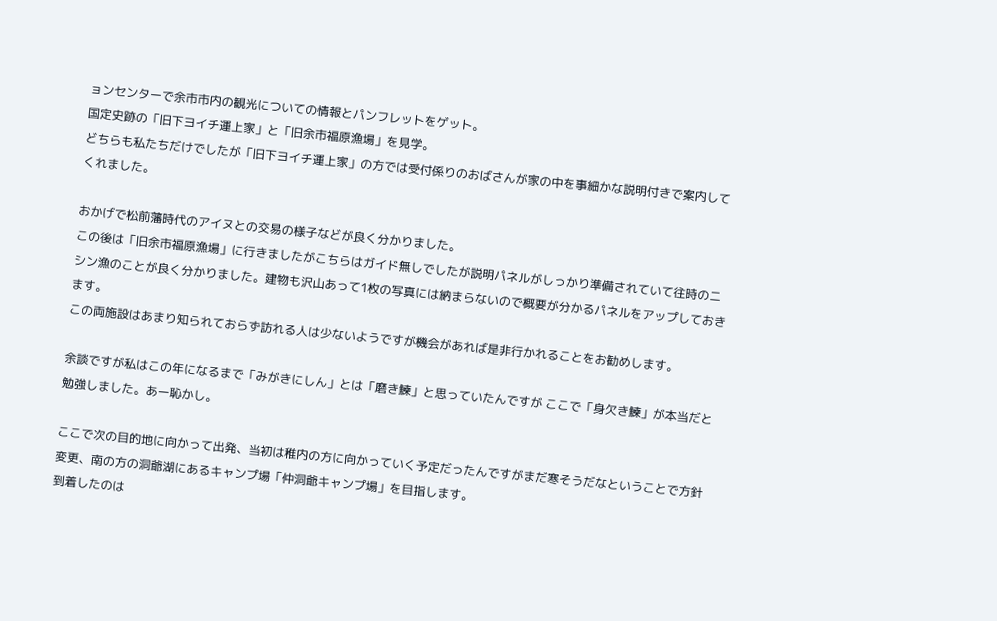ョンセンターで余市市内の観光についての情報とパンフレットをゲット。
国定史跡の「旧下ヨイチ運上家」と「旧余市福原漁場」を見学。
どちらも私たちだけでしたが「旧下ヨイチ運上家」の方では受付係りのおばさんが家の中を事細かな説明付きで案内してくれました。

おかげで松前藩時代のアイヌとの交易の様子などが良く分かりました。
この後は「旧余市福原漁場」に行きましたがこちらはガイド無しでしたが説明パネルがしっかり準備されていて往時のニシン漁のことが良く分かりました。建物も沢山あって1枚の写真には納まらないので概要が分かるパネルをアップしておきます。
この両施設はあまり知られておらず訪れる人は少ないようですが機会があれば是非行かれることをお勧めします。

余談ですが私はこの年になるまで「みがきにしん」とは「磨き鰊」と思っていたんですが ここで「身欠き鰊」が本当だと勉強しました。あー恥かし。

ここで次の目的地に向かって出発、当初は稚内の方に向かっていく予定だったんですがまだ寒そうだなということで方針変更、南の方の洞爺湖にあるキャンプ場「仲洞爺キャンプ場」を目指します。
到着したのは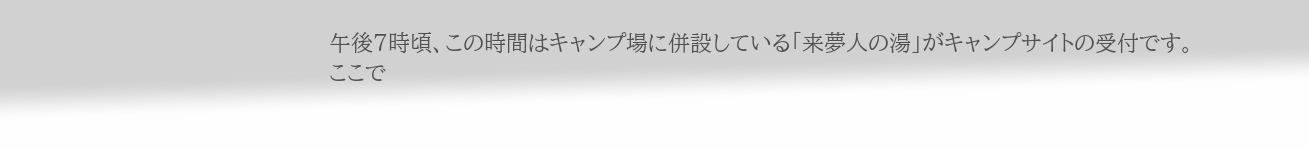午後7時頃、この時間はキャンプ場に併設している「来夢人の湯」がキャンプサイトの受付です。
ここで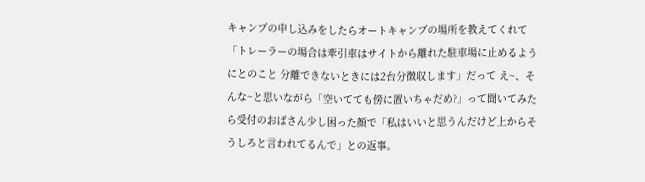キャンプの申し込みをしたらオートキャンプの場所を教えてくれて「トレーラーの場合は牽引車はサイトから離れた駐車場に止めるようにとのこと 分離できないときには2台分徴収します」だって え~、そんな~と思いながら「空いてても傍に置いちゃだめ?」って聞いてみたら受付のおばさん少し困った顔で「私はいいと思うんだけど上からそうしろと言われてるんで」との返事。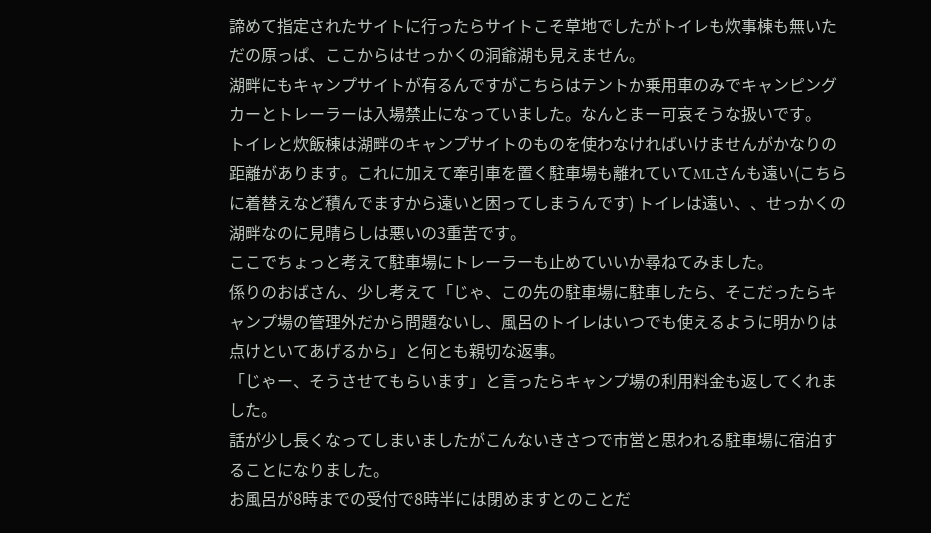諦めて指定されたサイトに行ったらサイトこそ草地でしたがトイレも炊事棟も無いただの原っぱ、ここからはせっかくの洞爺湖も見えません。
湖畔にもキャンプサイトが有るんですがこちらはテントか乗用車のみでキャンピングカーとトレーラーは入場禁止になっていました。なんとまー可哀そうな扱いです。
トイレと炊飯棟は湖畔のキャンプサイトのものを使わなければいけませんがかなりの距離があります。これに加えて牽引車を置く駐車場も離れていてMLさんも遠い(こちらに着替えなど積んでますから遠いと困ってしまうんです) トイレは遠い、、せっかくの湖畔なのに見晴らしは悪いの3重苦です。
ここでちょっと考えて駐車場にトレーラーも止めていいか尋ねてみました。
係りのおばさん、少し考えて「じゃ、この先の駐車場に駐車したら、そこだったらキャンプ場の管理外だから問題ないし、風呂のトイレはいつでも使えるように明かりは点けといてあげるから」と何とも親切な返事。
「じゃー、そうさせてもらいます」と言ったらキャンプ場の利用料金も返してくれました。
話が少し長くなってしまいましたがこんないきさつで市営と思われる駐車場に宿泊することになりました。
お風呂が8時までの受付で8時半には閉めますとのことだ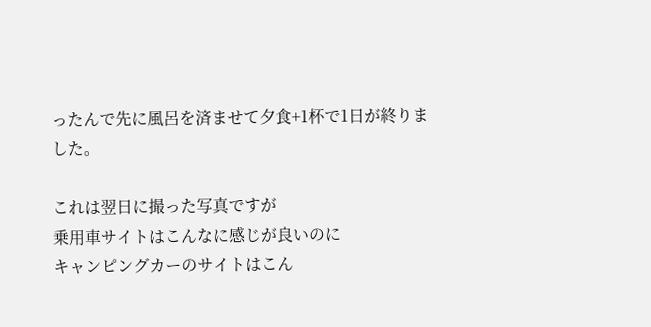ったんで先に風呂を済ませて夕食+1杯で1日が終りました。

これは翌日に撮った写真ですが
乗用車サイトはこんなに感じが良いのに
キャンピングカーのサイトはこん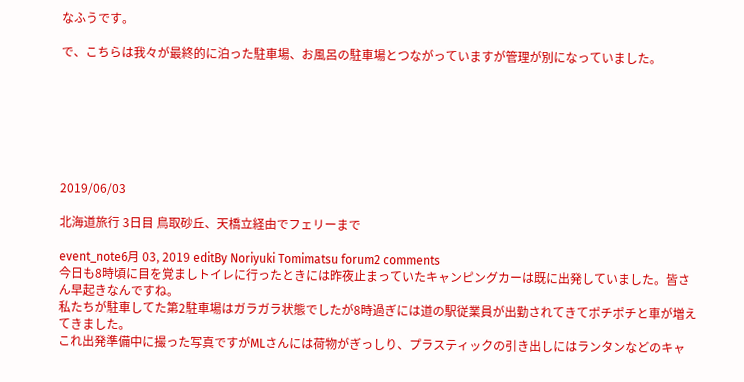なふうです。

で、こちらは我々が最終的に泊った駐車場、お風呂の駐車場とつながっていますが管理が別になっていました。







2019/06/03

北海道旅行 3日目 鳥取砂丘、天橋立経由でフェリーまで

event_note6月 03, 2019 editBy Noriyuki Tomimatsu forum2 comments
今日も8時頃に目を覚ましトイレに行ったときには昨夜止まっていたキャンピングカーは既に出発していました。皆さん早起きなんですね。
私たちが駐車してた第2駐車場はガラガラ状態でしたが8時過ぎには道の駅従業員が出勤されてきてポチポチと車が増えてきました。
これ出発準備中に撮った写真ですがMLさんには荷物がぎっしり、プラスティックの引き出しにはランタンなどのキャ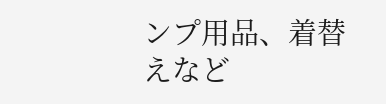ンプ用品、着替えなど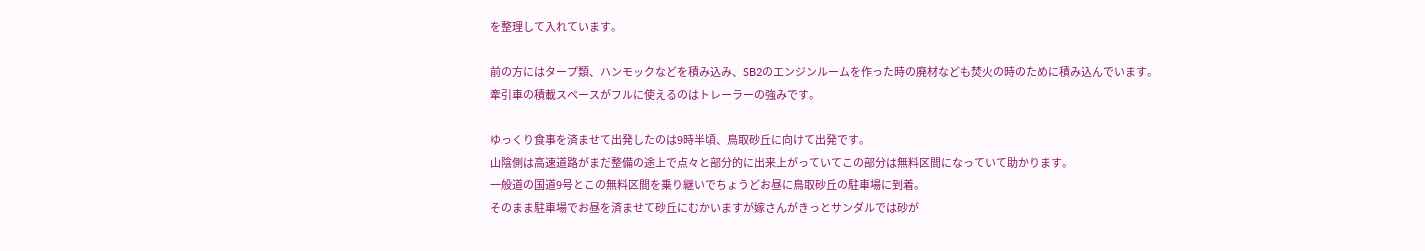を整理して入れています。

前の方にはタープ類、ハンモックなどを積み込み、SB2のエンジンルームを作った時の廃材なども焚火の時のために積み込んでいます。
牽引車の積載スペースがフルに使えるのはトレーラーの強みです。

ゆっくり食事を済ませて出発したのは9時半頃、鳥取砂丘に向けて出発です。
山陰側は高速道路がまだ整備の途上で点々と部分的に出来上がっていてこの部分は無料区間になっていて助かります。
一般道の国道9号とこの無料区間を乗り継いでちょうどお昼に鳥取砂丘の駐車場に到着。
そのまま駐車場でお昼を済ませて砂丘にむかいますが嫁さんがきっとサンダルでは砂が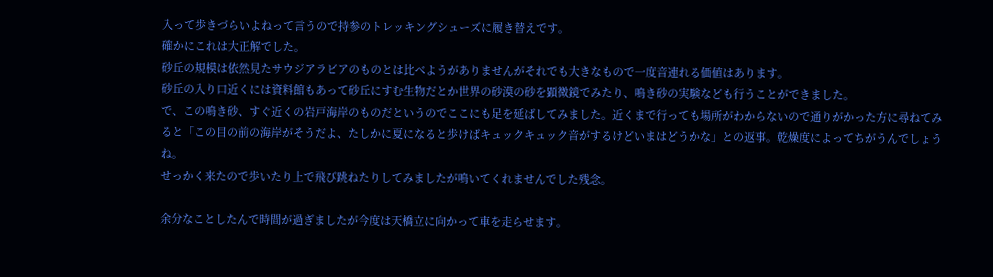入って歩きづらいよねって言うので持参のトレッキングシューズに履き替えです。
確かにこれは大正解でした。
砂丘の規模は依然見たサウジアラビアのものとは比べようがありませんがそれでも大きなもので一度音連れる価値はあります。
砂丘の入り口近くには資料館もあって砂丘にすむ生物だとか世界の砂漠の砂を顕微鏡でみたり、鳴き砂の実験なども行うことができました。
で、この鳴き砂、すぐ近くの岩戸海岸のものだというのでここにも足を延ばしてみました。近くまで行っても場所がわからないので通りがかった方に尋ねてみると「この目の前の海岸がそうだよ、たしかに夏になると歩けばキュックキュック音がするけどいまはどうかな」との返事。乾燥度によってちがうんでしょうね。
せっかく来たので歩いたり上で飛び跳ねたりしてみましたが鳴いてくれませんでした残念。

余分なことしたんで時間が過ぎましたが今度は天橋立に向かって車を走らせます。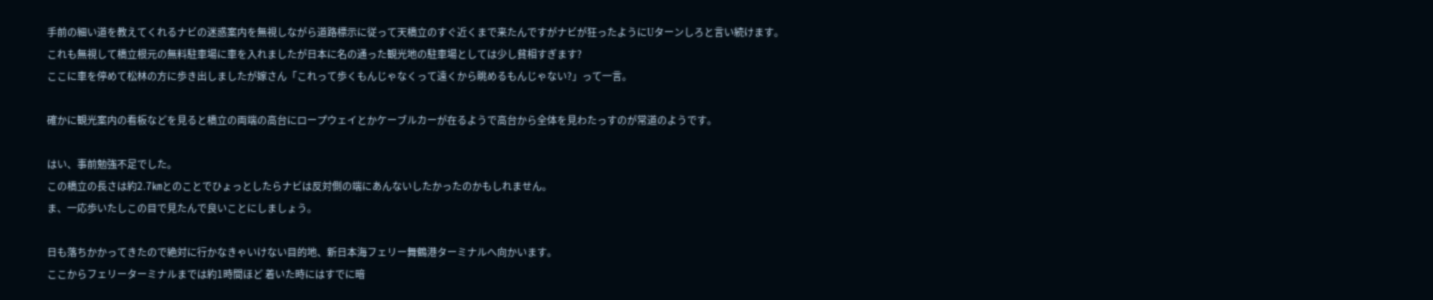手前の細い道を教えてくれるナビの迷惑案内を無視しながら道路標示に従って天橋立のすぐ近くまで来たんですがナビが狂ったようにUターンしろと言い続けます。
これも無視して橋立根元の無料駐車場に車を入れましたが日本に名の通った観光地の駐車場としては少し貧相すぎます?
ここに車を停めて松林の方に歩き出しましたが嫁さん「これって歩くもんじゃなくって遠くから眺めるもんじゃない?」って一言。

確かに観光案内の看板などを見ると橋立の両端の高台にロープウェイとかケーブルカーが在るようで高台から全体を見わたっすのが常道のようです。

はい、事前勉強不足でした。
この橋立の長さは約2.7㎞とのことでひょっとしたらナビは反対側の端にあんないしたかったのかもしれません。
ま、一応歩いたしこの目で見たんで良いことにしましょう。

日も落ちかかってきたので絶対に行かなきゃいけない目的地、新日本海フェリー舞鶴港ターミナルへ向かいます。
ここからフェリーターミナルまでは約1時間ほど 着いた時にはすでに暗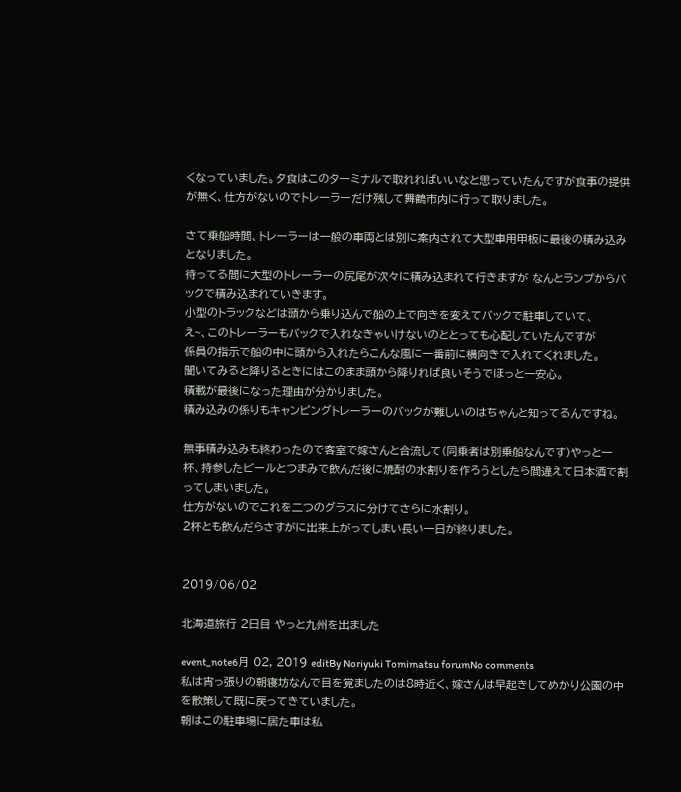くなっていました。夕食はこのターミナルで取れればいいなと思っていたんですが食事の提供が無く、仕方がないのでトレーラーだけ残して舞鶴市内に行って取りました。

さて乗船時間、トレーラーは一般の車両とは別に案内されて大型車用甲板に最後の積み込みとなりました。
待ってる間に大型のトレーラーの尻尾が次々に積み込まれて行きますが なんとランプからバックで積み込まれていきます。
小型のトラックなどは頭から乗り込んで船の上で向きを変えてバックで駐車していて、
え~、このトレーラーもバックで入れなきゃいけないのととっても心配していたんですが
係員の指示で船の中に頭から入れたらこんな風に一番前に横向きで入れてくれました。
聞いてみると降りるときにはこのまま頭から降りれば良いそうでほっと一安心。
積載が最後になった理由が分かりました。
積み込みの係りもキャンピングトレーラーのバックが難しいのはちゃんと知ってるんですね。

無事積み込みも終わったので客室で嫁さんと合流して(同乗者は別乗船なんです)やっと一杯、持参したビールとつまみで飲んだ後に焼酎の水割りを作ろうとしたら間違えて日本酒で割ってしまいました。
仕方がないのでこれを二つのグラスに分けてさらに水割り。
2杯とも飲んだらさすがに出来上がってしまい長い一日が終りました。


2019/06/02

北海道旅行 2日目 やっと九州を出ました

event_note6月 02, 2019 editBy Noriyuki Tomimatsu forumNo comments
私は宵っ張りの朝寝坊なんで目を覚ましたのは8時近く、嫁さんは早起きしてめかり公園の中を散策して既に戻ってきていました。
朝はこの駐車場に居た車は私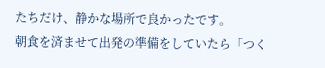たちだけ、静かな場所で良かったです。
朝食を済ませて出発の準備をしていたら「つく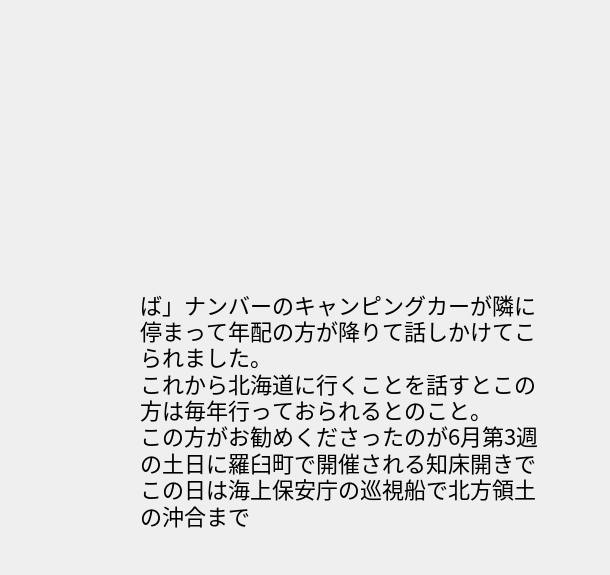ば」ナンバーのキャンピングカーが隣に停まって年配の方が降りて話しかけてこられました。
これから北海道に行くことを話すとこの方は毎年行っておられるとのこと。
この方がお勧めくださったのが6月第3週の土日に羅臼町で開催される知床開きでこの日は海上保安庁の巡視船で北方領土の沖合まで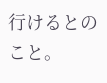行けるとのこと。